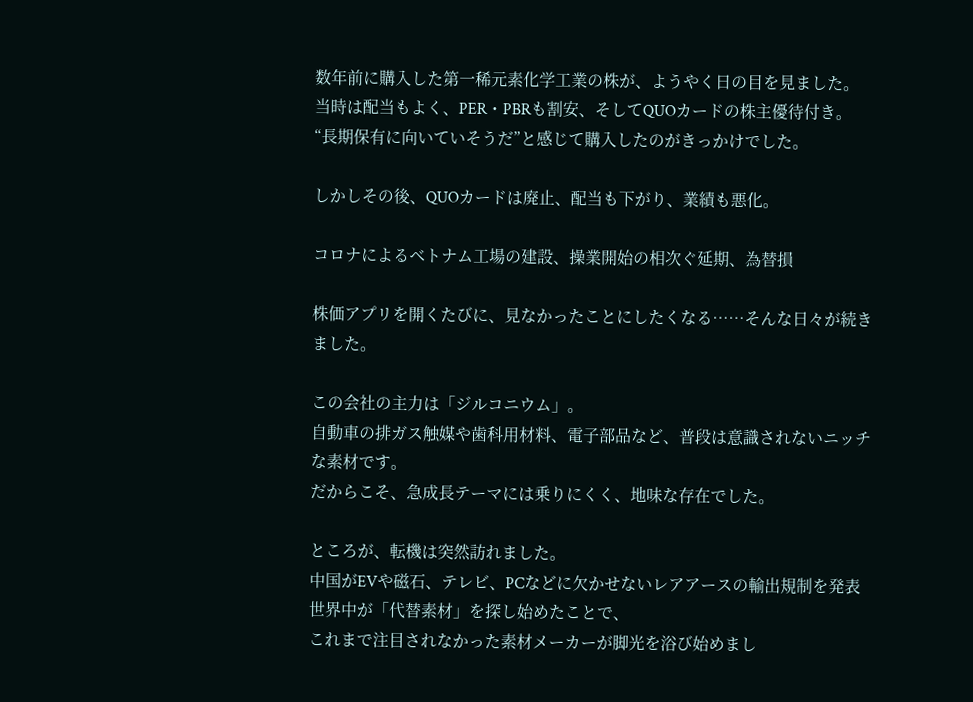数年前に購入した第一稀元素化学工業の株が、ようやく日の目を見ました。
当時は配当もよく、PER・PBRも割安、そしてQUOカードの株主優待付き。
“長期保有に向いていそうだ”と感じて購入したのがきっかけでした。

しかしその後、QUOカードは廃止、配当も下がり、業績も悪化。

コロナによるベトナム工場の建設、操業開始の相次ぐ延期、為替損

株価アプリを開くたびに、見なかったことにしたくなる……そんな日々が続きました。

この会社の主力は「ジルコニウム」。
自動車の排ガス触媒や歯科用材料、電子部品など、普段は意識されないニッチな素材です。
だからこそ、急成長テーマには乗りにくく、地味な存在でした。

ところが、転機は突然訪れました。
中国がEVや磁石、テレビ、PCなどに欠かせないレアアースの輸出規制を発表
世界中が「代替素材」を探し始めたことで、
これまで注目されなかった素材メーカーが脚光を浴び始めまし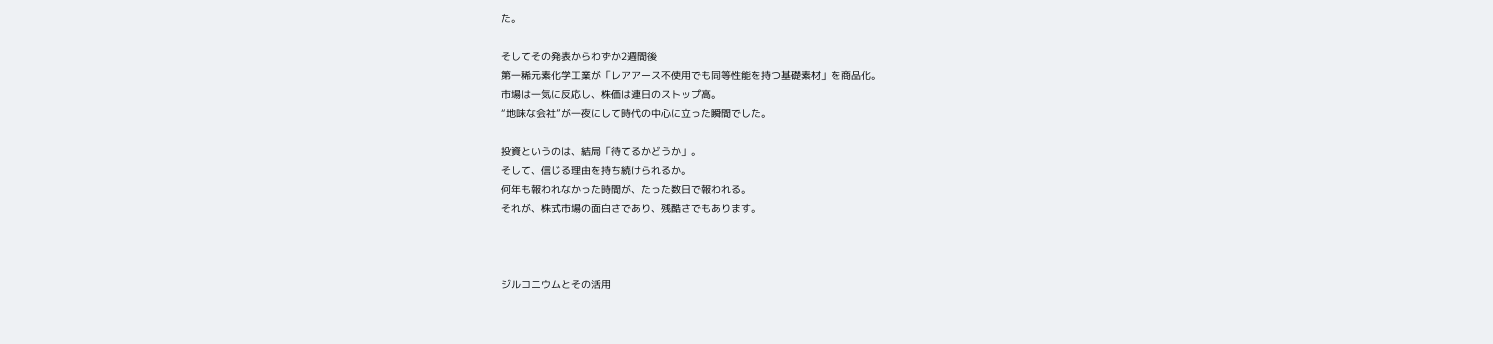た。

そしてその発表からわずか2週間後
第一稀元素化学工業が「レアアース不使用でも同等性能を持つ基礎素材」を商品化。
市場は一気に反応し、株価は連日のストップ高。
“地味な会社”が一夜にして時代の中心に立った瞬間でした。

投資というのは、結局「待てるかどうか」。
そして、信じる理由を持ち続けられるか。
何年も報われなかった時間が、たった数日で報われる。
それが、株式市場の面白さであり、残酷さでもあります。



ジルコニウムとその活用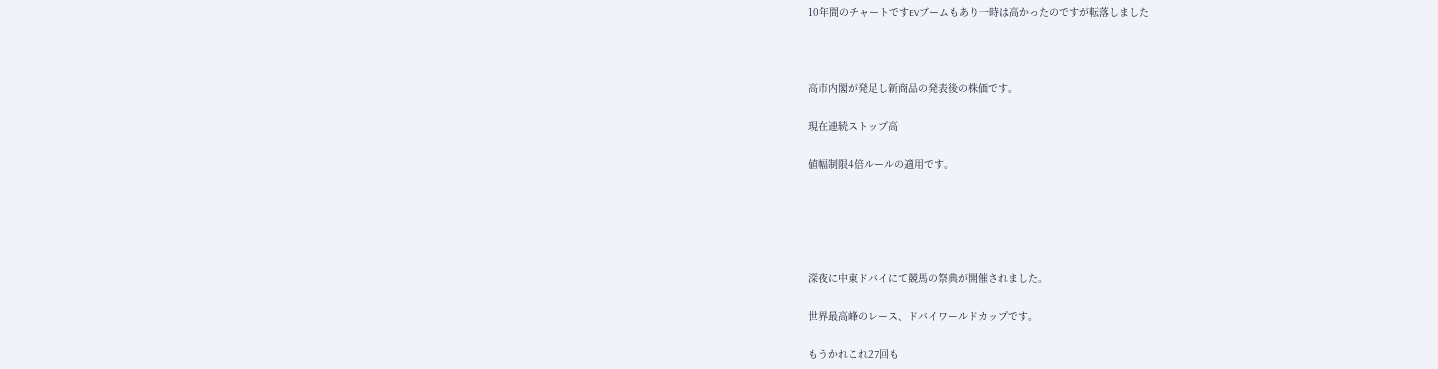10年間のチャートですEVブームもあり一時は高かったのですが転落しました



高市内閣が発足し新商品の発表後の株価です。

現在連続ストップ高

値幅制限4倍ルールの適用です。





深夜に中東ドバイにて競馬の祭典が開催されました。

世界最高峰のレース、ドバイワールドカップです。

もうかれこれ27回も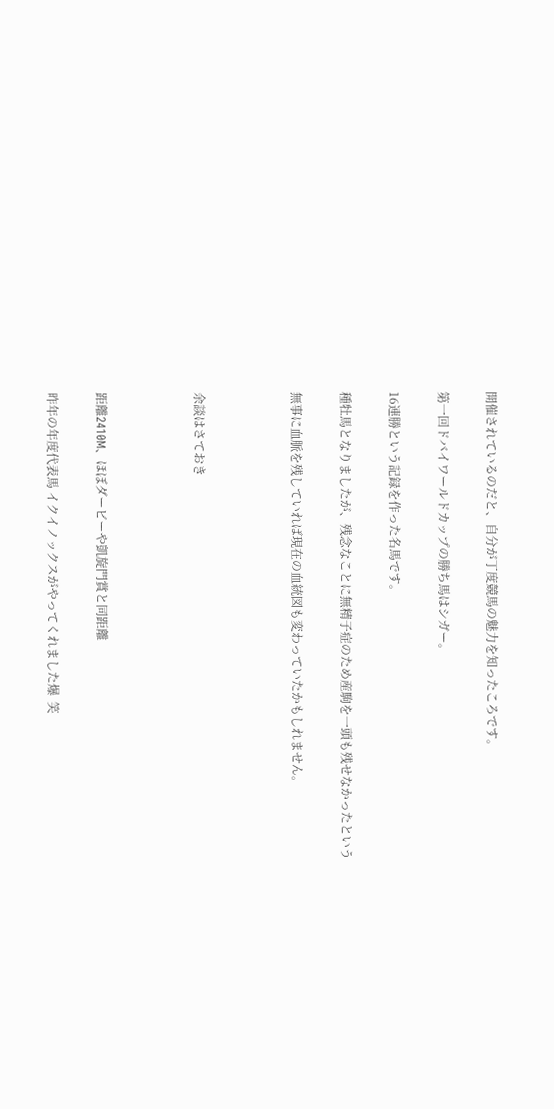開催されているのだと、自分が丁度競馬の魅力を知ったころです。

第一回ドバイワールドカップの勝ち馬はシガー。

16連勝という記録を作った名馬です。

種牡馬となりましたが、残念なことに無精子症のため産駒を一頭も残せなかったという

無事に血脈を残していれば現在の血統図も変わっていたかもしれません。



余談はさておき



距離2410M、ほぼダービーや凱旋門賞と同距離

昨年の年度代表馬 イクイノックスがやってくれました爆  笑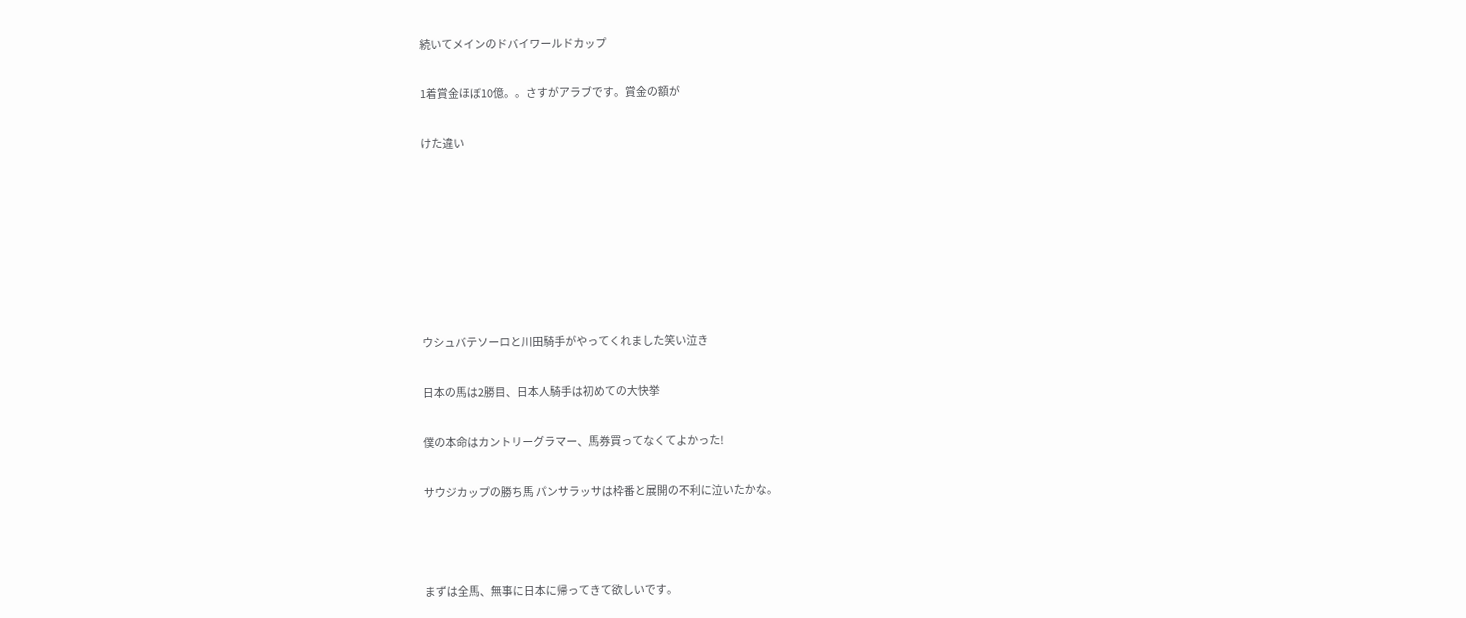続いてメインのドバイワールドカップ

1着賞金ほぼ10億。。さすがアラブです。賞金の額が

けた違い







ウシュバテソーロと川田騎手がやってくれました笑い泣き

日本の馬は2勝目、日本人騎手は初めての大快挙

僕の本命はカントリーグラマー、馬券買ってなくてよかった!

サウジカップの勝ち馬 パンサラッサは枠番と展開の不利に泣いたかな。



まずは全馬、無事に日本に帰ってきて欲しいです。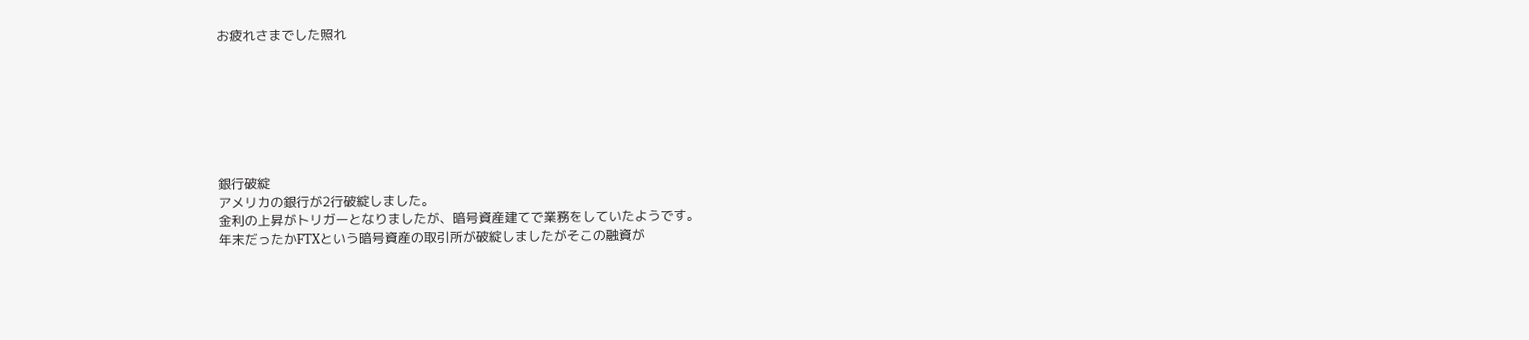お疲れさまでした照れ







銀行破綻
アメリカの銀行が2行破綻しました。
金利の上昇がトリガーとなりましたが、暗号資産建てで業務をしていたようです。
年末だったかFTXという暗号資産の取引所が破綻しましたがそこの融資が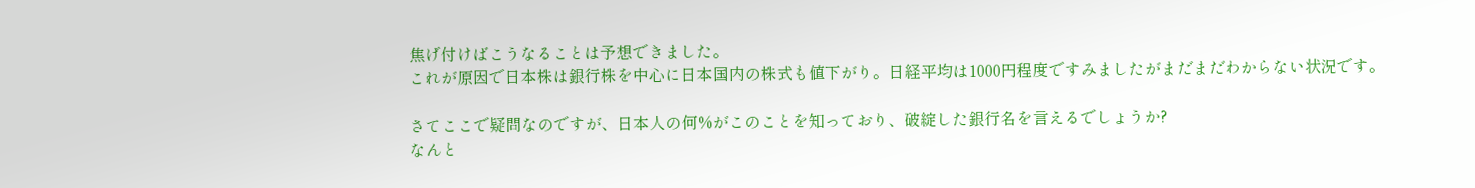焦げ付けばこうなることは予想できました。
これが原因で日本株は銀行株を中心に日本国内の株式も値下がり。日経平均は1000円程度ですみましたがまだまだわからない状況です。

さてここで疑問なのですが、日本人の何%がこのことを知っており、破綻した銀行名を言えるでしょうか?
なんと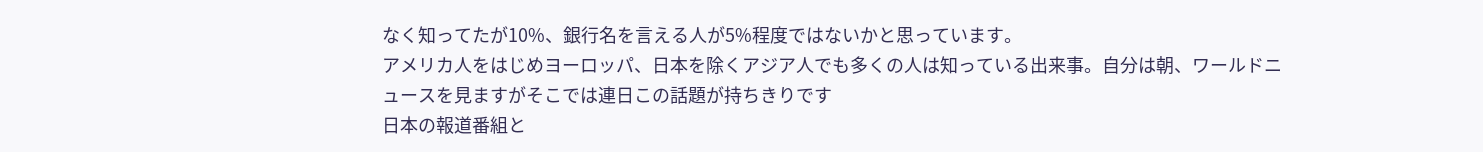なく知ってたが10%、銀行名を言える人が5%程度ではないかと思っています。
アメリカ人をはじめヨーロッパ、日本を除くアジア人でも多くの人は知っている出来事。自分は朝、ワールドニュースを見ますがそこでは連日この話題が持ちきりです
日本の報道番組と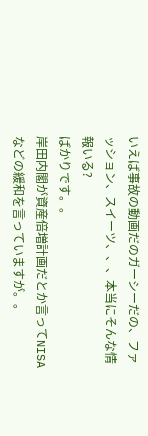いえば事故の動画だのガーシーだの、ファッション、スイーツ、、、本当にそんな情報いる?
ばかりです。。
岸田内閣が資産倍増計画だとか言ってNISAなどの緩和を言っていますが。。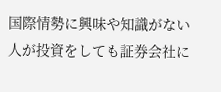国際情勢に興味や知識がない人が投資をしても証券会社に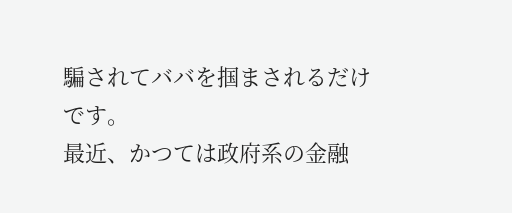騙されてババを掴まされるだけです。
最近、かつては政府系の金融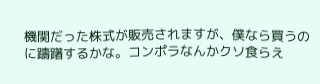機関だった株式が販売されますが、僕なら買うのに躊躇するかな。コンポラなんかクソ食らえ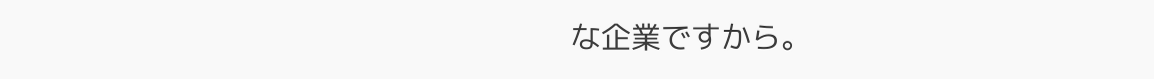な企業ですから。